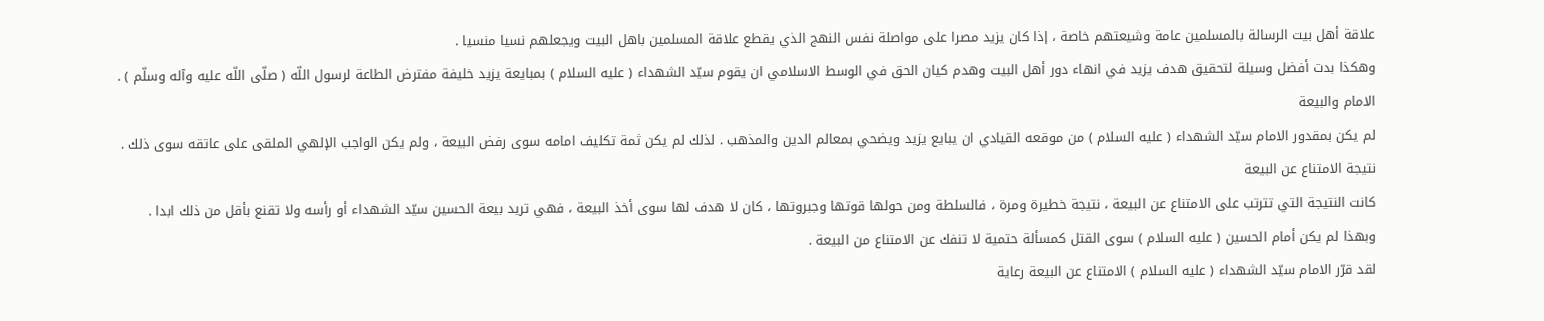علاقة أهل بيت الرسالة بالمسلمين عامة وشيعتهم خاصة ، إذا كان يزيد مصرا على مواصلة نفس النهج الذي يقطع علاقة المسلمين باهل البيت ويجعلهم نسيا منسيا .
وهكذا بدت أفضل وسيلة لتحقيق هدف يزيد في انهاء دور أهل البيت وهدم كيان الحق في الوسط الاسلامي ان يقوم سيّد الشهداء ( عليه السلام ) بمبايعة يزيد خليفة مفترض الطاعة لرسول اللّه ( صلّى اللّه عليه وآله وسلّم ) .
الامام والبيعة
لم يكن بمقدور الامام سيّد الشهداء ( عليه السلام ) من موقعه القيادي ان يبايع يزيد ويضحي بمعالم الدين والمذهب . لذلك لم يكن ثمة تكليف امامه سوى رفض البيعة ، ولم يكن الواجب الإلهي الملقى على عاتقه سوى ذلك .
نتيجة الامتناع عن البيعة
كانت النتيجة التي تترتب على الامتناع عن البيعة ، نتيجة خطيرة ومرة ، فالسلطة ومن حولها قوتها وجبروتها ، كان لا هدف لها سوى أخذ البيعة ، فهي تريد بيعة الحسين سيّد الشهداء أو رأسه ولا تقنع بأقل من ذلك ابدا .
وبهذا لم يكن أمام الحسين ( عليه السلام ) سوى القتل كمسألة حتمية لا تنفك عن الامتناع من البيعة .
لقد قرّر الامام سيّد الشهداء ( عليه السلام ) الامتناع عن البيعة رعاية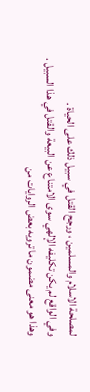لمصلحة الاسلام والمسلمين ، ورجح القتل في سبيل ذلك على الحياة .
وفي الواقع لم يكن تكليفه الإلهي سوى الامتناع عن البيعة والقتل في هذا السبيل .
وهذا هو معنى مضمون ما ترويه بعض الروايات من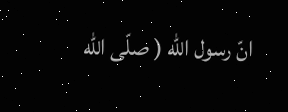انّ رسول اللّه ( صلّى اللّه